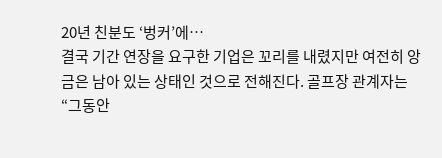20년 친분도 ‘벙커’에…
결국 기간 연장을 요구한 기업은 꼬리를 내렸지만 여전히 앙금은 남아 있는 상태인 것으로 전해진다. 골프장 관계자는 “그동안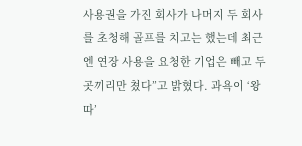사용권을 가진 회사가 나머지 두 회사를 초청해 골프를 치고는 했는데 최근엔 연장 사용을 요청한 기업은 빼고 두 곳끼리만 쳤다”고 밝혔다. 과욕이 ‘왕따’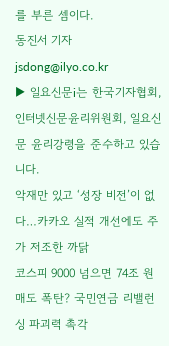를 부른 셈이다.
동진서 기자 jsdong@ilyo.co.kr
▶ 일요신문i는 한국기자협회, 인터넷신문윤리위원회, 일요신문 윤리강령을 준수하고 있습니다.
악재만 있고 ‘성장 비전’이 없다…카카오 실적 개선에도 주가 저조한 까닭
코스피 9000 넘으면 74조 원 매도 폭탄? 국민연금 리밸런싱 파괴력 촉각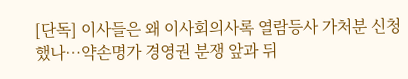[단독] 이사들은 왜 이사회의사록 열람등사 가처분 신청했나…약손명가 경영권 분쟁 앞과 뒤